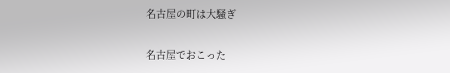名古屋の町は大騒ぎ

名古屋でおこった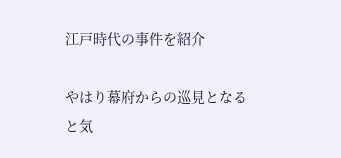江戸時代の事件を紹介

やはり幕府からの巡見となると気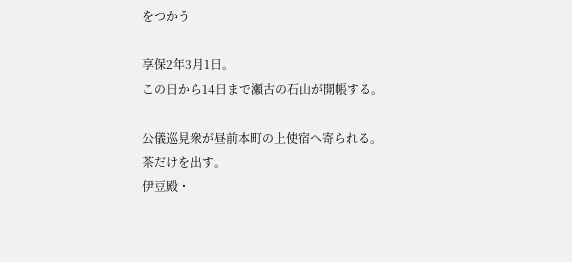をつかう

享保2年3月1日。
この日から14日まで瀬古の石山が開帳する。

公儀巡見衆が昼前本町の上使宿へ寄られる。
茶だけを出す。
伊豆殿・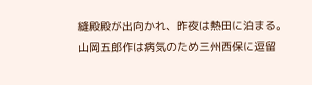縫殿殿が出向かれ、昨夜は熱田に泊まる。
山岡五郎作は病気のため三州西保に逗留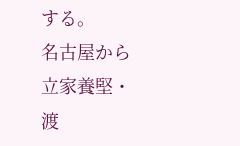する。
名古屋から立家養堅・渡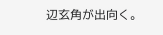辺玄角が出向く。